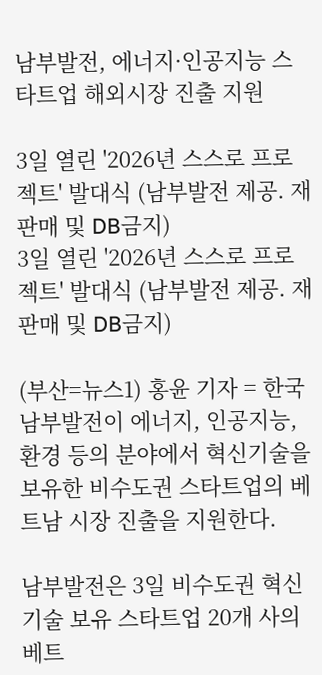남부발전, 에너지·인공지능 스타트업 해외시장 진출 지원

3일 열린 '2026년 스스로 프로젝트' 발대식 (남부발전 제공. 재판매 및 DB금지)
3일 열린 '2026년 스스로 프로젝트' 발대식 (남부발전 제공. 재판매 및 DB금지)

(부산=뉴스1) 홍윤 기자 = 한국남부발전이 에너지, 인공지능, 환경 등의 분야에서 혁신기술을 보유한 비수도권 스타트업의 베트남 시장 진출을 지원한다.

남부발전은 3일 비수도권 혁신 기술 보유 스타트업 20개 사의 베트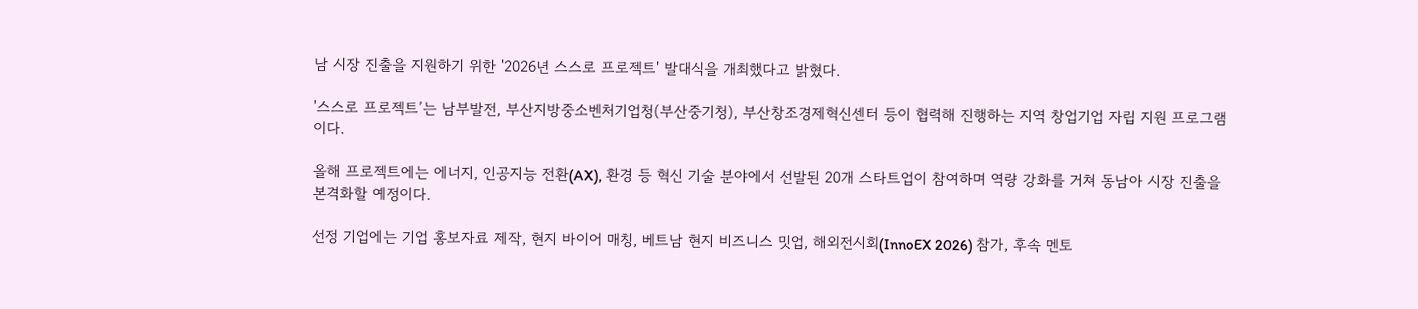남 시장 진출을 지원하기 위한 '2026년 스스로 프로젝트' 발대식을 개최했다고 밝혔다.

'스스로 프로젝트’는 남부발전, 부산지방중소벤처기업청(부산중기청), 부산창조경제혁신센터 등이 협력해 진행하는 지역 창업기업 자립 지원 프로그램이다.

올해 프로젝트에는 에너지, 인공지능 전환(AX), 환경 등 혁신 기술 분야에서 선발된 20개 스타트업이 참여하며 역량 강화를 거쳐 동남아 시장 진출을 본격화할 예정이다.

선정 기업에는 기업 홍보자료 제작, 현지 바이어 매칭, 베트남 현지 비즈니스 밋업, 해외전시회(InnoEX 2026) 참가, 후속 멘토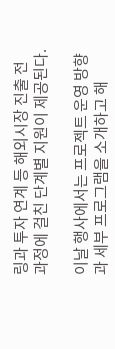링과 투자 연계 등 해외시장 진출 전 과정에 걸친 단계별 지원이 제공된다.

이날 행사에서는 프로젝트 운영 방향과 세부 프로그램을 소개하고 해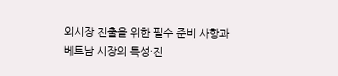외시장 진출을 위한 필수 준비 사항과 베트남 시장의 특성·진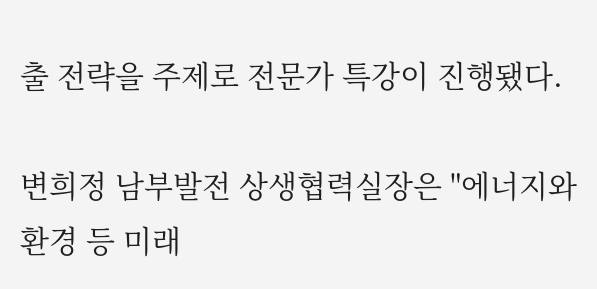출 전략을 주제로 전문가 특강이 진행됐다.

변희정 남부발전 상생협력실장은 "에너지와 환경 등 미래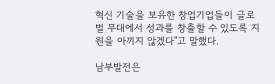혁신 기술을 보유한 창업기업들이 글로벌 무대에서 성과를 창출할 수 있도록 지원을 아끼지 않겠다"고 말했다.

남부발전은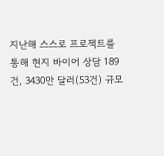지난해 스스로 프로젝트를 통해 현지 바이어 상담 189건, 3430만 달러(53건) 규모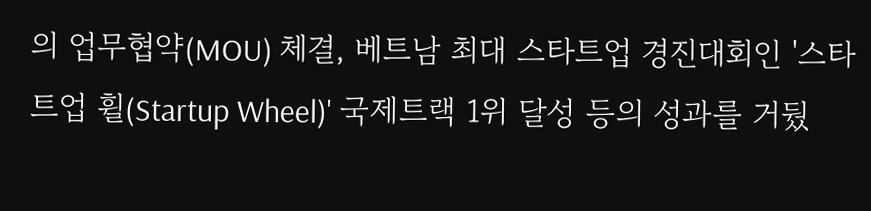의 업무협약(MOU) 체결, 베트남 최대 스타트업 경진대회인 '스타트업 휠(Startup Wheel)' 국제트랙 1위 달성 등의 성과를 거뒀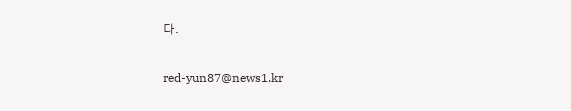다.

red-yun87@news1.kr